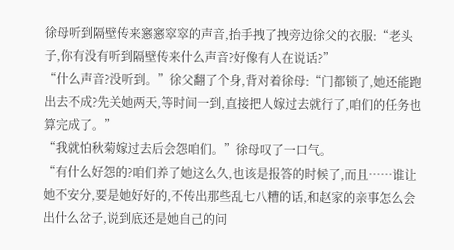徐母听到隔壁传来窸窸窣窣的声音,抬手拽了拽旁边徐父的衣服:“老头子,你有没有听到隔壁传来什么声音?好像有人在说话?”
“什么声音?没听到。”徐父翻了个身,背对着徐母:“门都锁了,她还能跑出去不成?先关她两天,等时间一到,直接把人嫁过去就行了,咱们的任务也算完成了。”
“我就怕秋菊嫁过去后会怨咱们。”徐母叹了一口气。
“有什么好怨的?咱们养了她这么久,也该是报答的时候了,而且……谁让她不安分,要是她好好的,不传出那些乱七八糟的话,和赵家的亲事怎么会出什么岔子,说到底还是她自己的问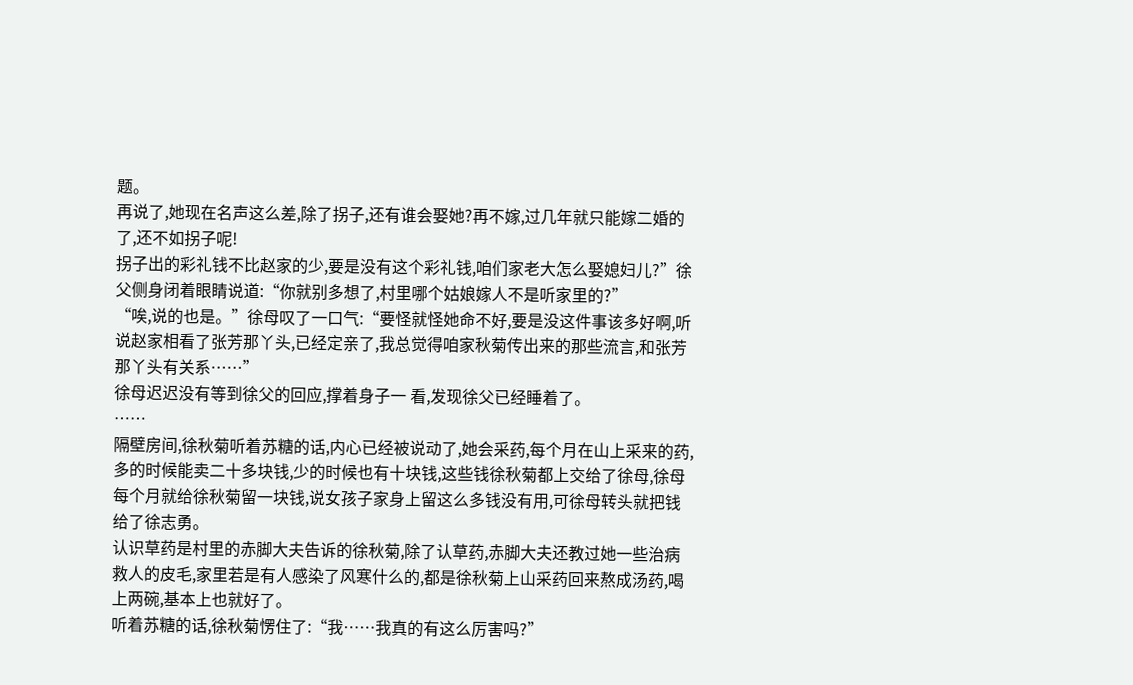题。
再说了,她现在名声这么差,除了拐子,还有谁会娶她?再不嫁,过几年就只能嫁二婚的了,还不如拐子呢!
拐子出的彩礼钱不比赵家的少,要是没有这个彩礼钱,咱们家老大怎么娶媳妇儿?”徐父侧身闭着眼睛说道:“你就别多想了,村里哪个姑娘嫁人不是听家里的?”
“唉,说的也是。”徐母叹了一口气:“要怪就怪她命不好,要是没这件事该多好啊,听说赵家相看了张芳那丫头,已经定亲了,我总觉得咱家秋菊传出来的那些流言,和张芳那丫头有关系……”
徐母迟迟没有等到徐父的回应,撑着身子一 看,发现徐父已经睡着了。
……
隔壁房间,徐秋菊听着苏糖的话,内心已经被说动了,她会采药,每个月在山上采来的药,多的时候能卖二十多块钱,少的时候也有十块钱,这些钱徐秋菊都上交给了徐母,徐母每个月就给徐秋菊留一块钱,说女孩子家身上留这么多钱没有用,可徐母转头就把钱给了徐志勇。
认识草药是村里的赤脚大夫告诉的徐秋菊,除了认草药,赤脚大夫还教过她一些治病救人的皮毛,家里若是有人感染了风寒什么的,都是徐秋菊上山采药回来熬成汤药,喝上两碗,基本上也就好了。
听着苏糖的话,徐秋菊愣住了:“我……我真的有这么厉害吗?”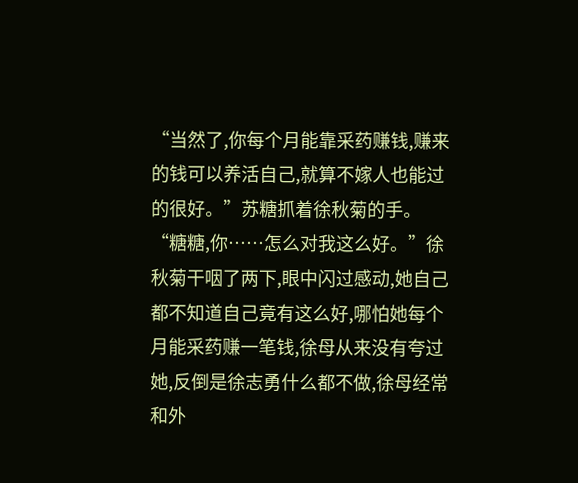“当然了,你每个月能靠采药赚钱,赚来的钱可以养活自己,就算不嫁人也能过的很好。”苏糖抓着徐秋菊的手。
“糖糖,你……怎么对我这么好。”徐秋菊干咽了两下,眼中闪过感动,她自己都不知道自己竟有这么好,哪怕她每个月能采药赚一笔钱,徐母从来没有夸过她,反倒是徐志勇什么都不做,徐母经常和外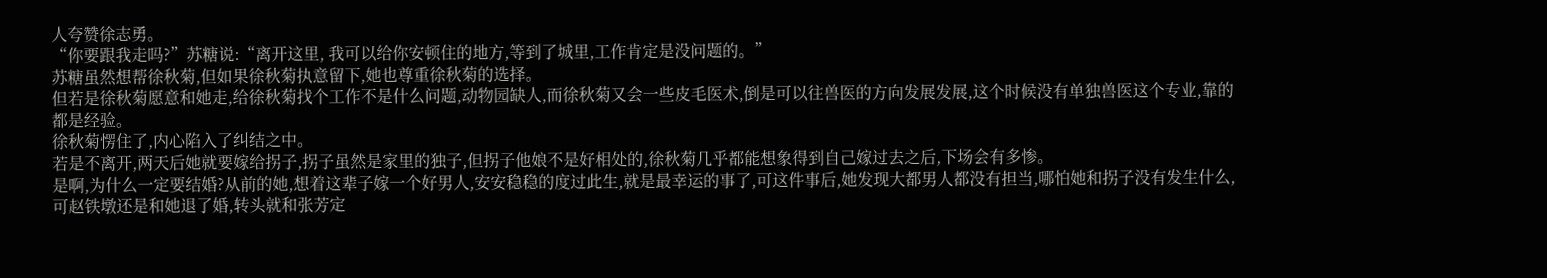人夸赞徐志勇。
“你要跟我走吗?”苏糖说:“离开这里, 我可以给你安顿住的地方,等到了城里,工作肯定是没问题的。”
苏糖虽然想帮徐秋菊,但如果徐秋菊执意留下,她也尊重徐秋菊的选择。
但若是徐秋菊愿意和她走,给徐秋菊找个工作不是什么问题,动物园缺人,而徐秋菊又会一些皮毛医术,倒是可以往兽医的方向发展发展,这个时候没有单独兽医这个专业,靠的都是经验。
徐秋菊愣住了,内心陷入了纠结之中。
若是不离开,两天后她就要嫁给拐子,拐子虽然是家里的独子,但拐子他娘不是好相处的,徐秋菊几乎都能想象得到自己嫁过去之后,下场会有多惨。
是啊,为什么一定要结婚?从前的她,想着这辈子嫁一个好男人,安安稳稳的度过此生,就是最幸运的事了,可这件事后,她发现大都男人都没有担当,哪怕她和拐子没有发生什么,可赵铁墩还是和她退了婚,转头就和张芳定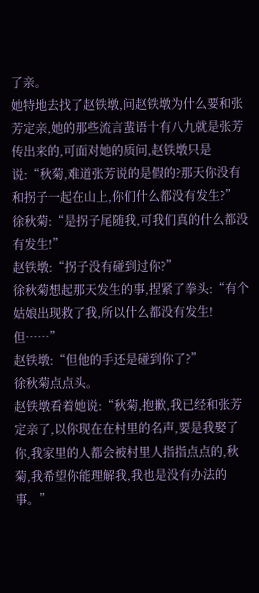了亲。
她特地去找了赵铁墩,问赵铁墩为什么要和张芳定亲,她的那些流言蜚语十有八九就是张芳传出来的,可面对她的质问,赵铁墩只是说:“秋菊,难道张芳说的是假的?那天你没有和拐子一起在山上,你们什么都没有发生?”
徐秋菊:“是拐子尾随我,可我们真的什么都没有发生!”
赵铁墩:“拐子没有碰到过你?”
徐秋菊想起那天发生的事,捏紧了拳头:“有个姑娘出现救了我,所以什么都没有发生!但……”
赵铁墩:“但他的手还是碰到你了?”
徐秋菊点点头。
赵铁墩看着她说:“秋菊,抱歉,我已经和张芳定亲了,以你现在在村里的名声,要是我娶了你,我家里的人都会被村里人指指点点的,秋菊,我希望你能理解我,我也是没有办法的事。”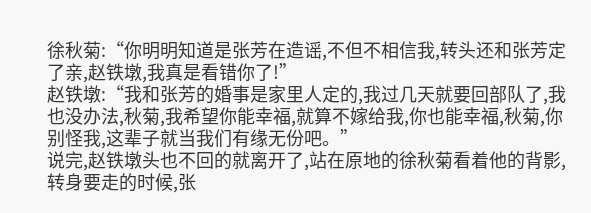徐秋菊:“你明明知道是张芳在造谣,不但不相信我,转头还和张芳定了亲,赵铁墩,我真是看错你了!”
赵铁墩:“我和张芳的婚事是家里人定的,我过几天就要回部队了,我也没办法,秋菊,我希望你能幸福,就算不嫁给我,你也能幸福,秋菊,你别怪我,这辈子就当我们有缘无份吧。”
说完,赵铁墩头也不回的就离开了,站在原地的徐秋菊看着他的背影,转身要走的时候,张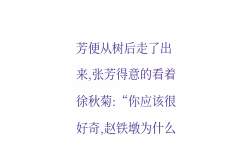芳便从树后走了出来,张芳得意的看着徐秋菊:“你应该很好奇,赵铁墩为什么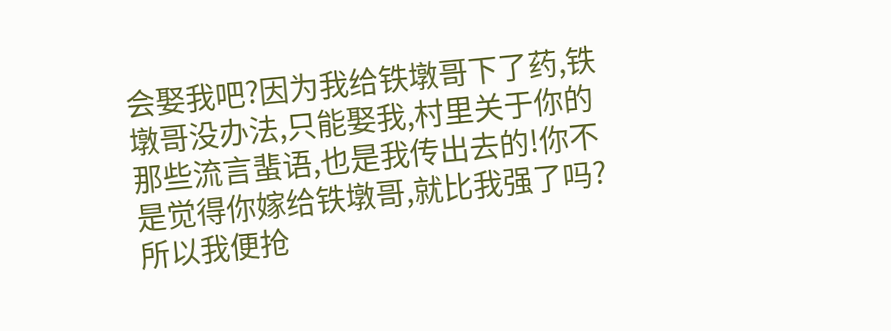会娶我吧?因为我给铁墩哥下了药,铁墩哥没办法,只能娶我,村里关于你的那些流言蜚语,也是我传出去的!你不是觉得你嫁给铁墩哥,就比我强了吗?所以我便抢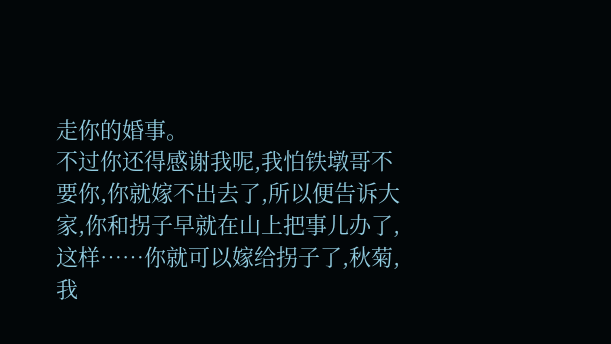走你的婚事。
不过你还得感谢我呢,我怕铁墩哥不要你,你就嫁不出去了,所以便告诉大家,你和拐子早就在山上把事儿办了,这样……你就可以嫁给拐子了,秋菊,我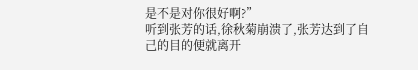是不是对你很好啊?”
听到张芳的话,徐秋菊崩溃了,张芳达到了自己的目的便就离开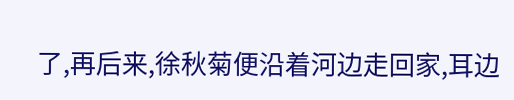了,再后来,徐秋菊便沿着河边走回家,耳边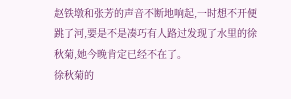赵铁墩和张芳的声音不断地响起,一时想不开便跳了河,要是不是凑巧有人路过发现了水里的徐秋菊,她今晚肯定已经不在了。
徐秋菊的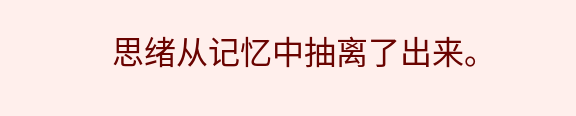思绪从记忆中抽离了出来。